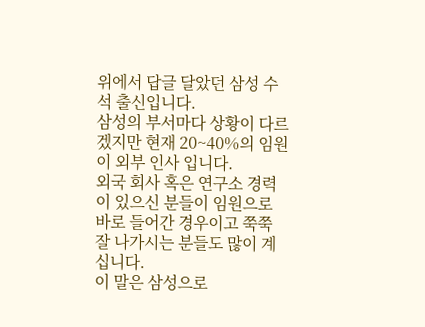위에서 답글 달았던 삼성 수석 출신입니다.
삼성의 부서마다 상황이 다르겠지만 현재 20~40%의 임원이 외부 인사 입니다.
외국 회사 혹은 연구소 경력이 있으신 분들이 임원으로 바로 들어간 경우이고 쭉쭉 잘 나가시는 분들도 많이 계십니다.
이 말은 삼성으로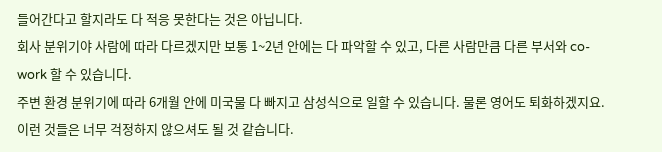들어간다고 할지라도 다 적응 못한다는 것은 아닙니다.
회사 분위기야 사람에 따라 다르겠지만 보통 1~2년 안에는 다 파악할 수 있고, 다른 사람만큼 다른 부서와 co-work 할 수 있습니다.
주변 환경 분위기에 따라 6개월 안에 미국물 다 빠지고 삼성식으로 일할 수 있습니다. 물론 영어도 퇴화하겠지요.
이런 것들은 너무 걱정하지 않으셔도 될 것 같습니다.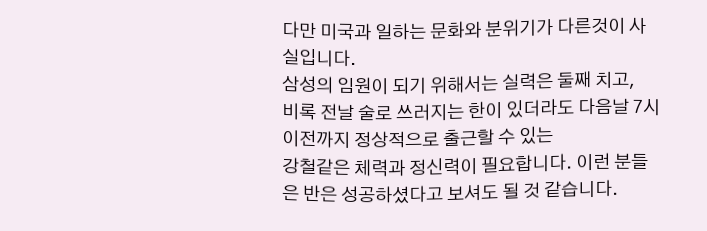다만 미국과 일하는 문화와 분위기가 다른것이 사실입니다.
삼성의 임원이 되기 위해서는 실력은 둘째 치고,
비록 전날 술로 쓰러지는 한이 있더라도 다음날 7시 이전까지 정상적으로 출근할 수 있는
강철같은 체력과 정신력이 필요합니다. 이런 분들은 반은 성공하셨다고 보셔도 될 것 같습니다.